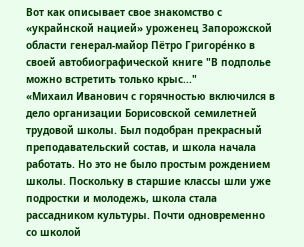Вот как описывает свое знакомство с «украйнской нацией» уроженец Запорожской области генерал-майор Пётро Григоре́нко в своей автобиографической книге "В подполье можно встретить только крыс..."
«Михаил Иванович с горячностью включился в дело организации Борисовской семилетней трудовой школы. Был подобран прекрасный преподавательский состав, и школа начала работать. Но это не было простым рождением школы. Поскольку в старшие классы шли уже подростки и молодежь, школа стала рассадником культуры. Почти одновременно со школой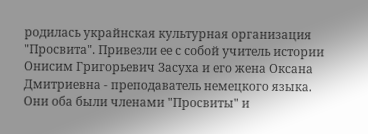родилась украйнская культурная организация "Просвита". Привезли ее с собой учитель истории Онисим Григорьевич Засуха и его жена Оксана Дмитриевна - преподаватель немецкого языка. Они оба были членами "Просвиты" и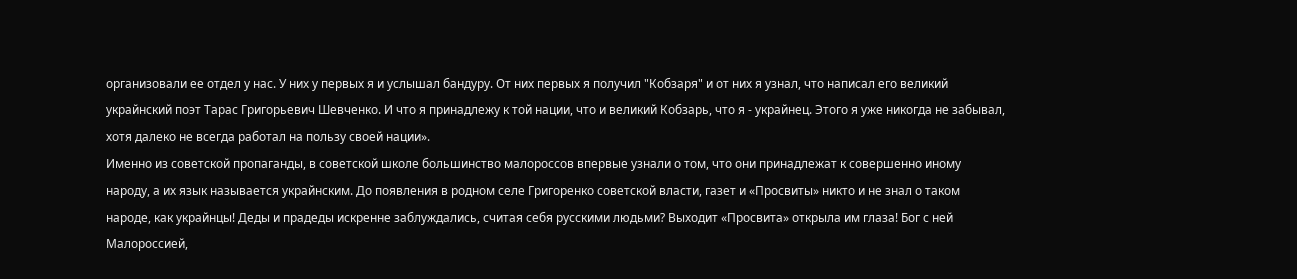организовали ее отдел у нас. У них у первых я и услышал бандуру. От них первых я получил "Кобзаря" и от них я узнал, что написал его великий украйнский поэт Тарас Григорьевич Шевченко. И что я принадлежу к той нации, что и великий Кобзарь, что я - украйнец. Этого я уже никогда не забывал, хотя далеко не всегда работал на пользу своей нации».
Именно из советской пропаганды, в советской школе большинство малороссов впервые узнали о том, что они принадлежат к совершенно иному народу, а их язык называется украйнским. До появления в родном селе Григоренко советской власти, газет и «Просвиты» никто и не знал о таком народе, как украйнцы! Деды и прадеды искренне заблуждались, считая себя русскими людьми? Выходит «Просвита» открыла им глаза! Бог с ней Малороссией,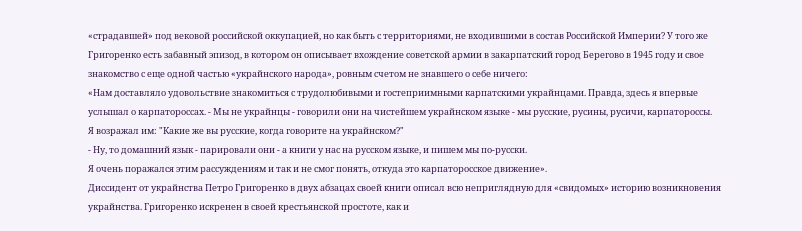«страдавшей» под вековой российской оккупацией, но как быть с территориями, не входившими в состав Российской Империи? У того же Григоренко есть забавный эпизод, в котором он описывает вхождение советской армии в закарпатский город Берегово в 1945 году и свое знакомство с еще одной частью «украйнского народа», ровным счетом не знавшего о себе ничего:
«Нам доставляло удовольствие знакомиться с трудолюбивыми и гостеприимными карпатскими украйнцами. Правда, здесь я впервые услышал о карпатороссах. - Мы не украйнцы - говорили они на чистейшем украйнском языке - мы русские, русины, русичи, карпатороссы.
Я возражал им: "Какие же вы русские, когда говорите на украйнском?"
- Ну, то домашний язык - парировали они - а книги у нас на русском языке, и пишем мы по-русски.
Я очень поражался этим рассуждениям и так и не смог понять, откуда это карпаторосское движение».
Диссидент от украйнства Петро Григоренко в двух абзацах своей книги описал всю неприглядную для «свидомых» историю возникновения украйнства. Григоренко искренен в своей крестьянской простоте, как и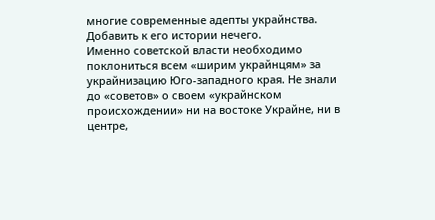многие современные адепты украйнства. Добавить к его истории нечего.
Именно советской власти необходимо поклониться всем «ширим украйнцям» за украйнизацию Юго-западного края. Не знали до «советов» о своем «украйнском происхождении» ни на востоке Украйне, ни в центре,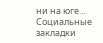ни на юге…
Социальные закладки